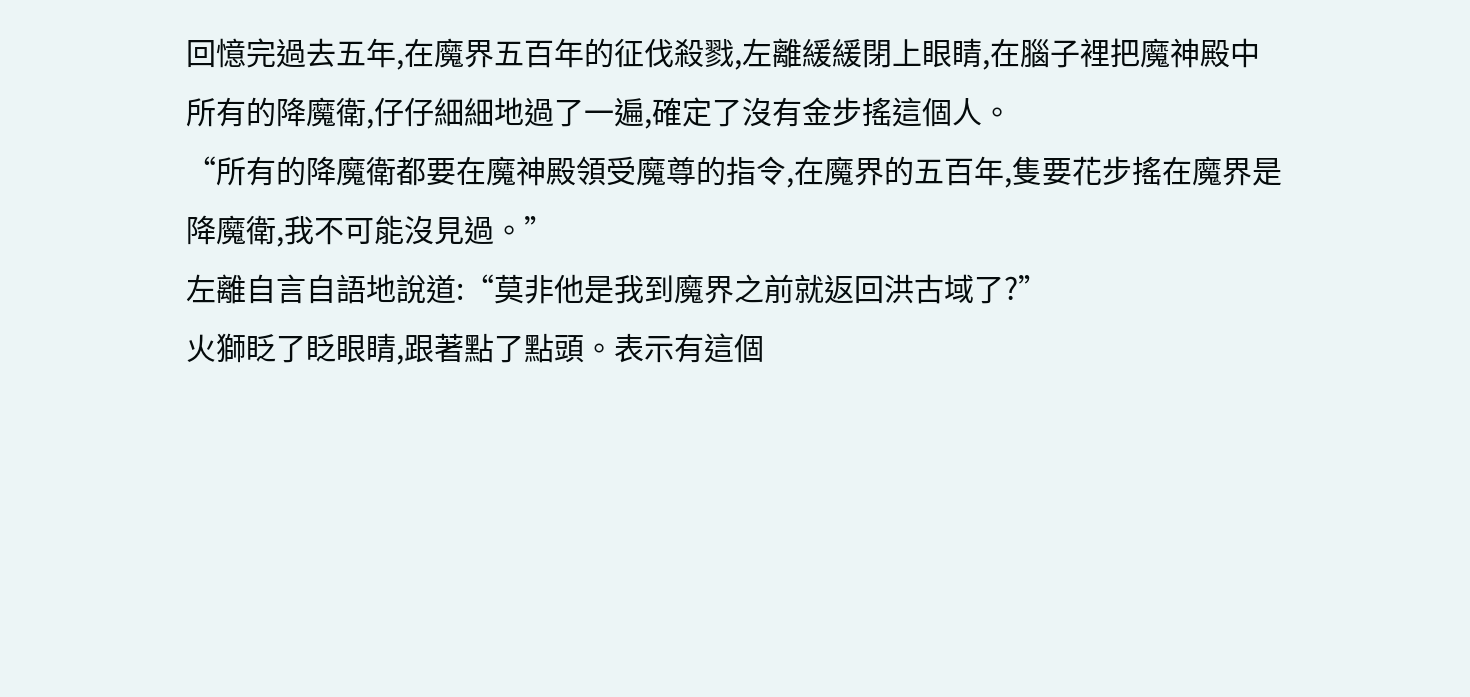回憶完過去五年,在魔界五百年的征伐殺戮,左離緩緩閉上眼睛,在腦子裡把魔神殿中所有的降魔衛,仔仔細細地過了一遍,確定了沒有金步搖這個人。
“所有的降魔衛都要在魔神殿領受魔尊的指令,在魔界的五百年,隻要花步搖在魔界是降魔衛,我不可能沒見過。”
左離自言自語地說道:“莫非他是我到魔界之前就返回洪古域了?”
火獅眨了眨眼睛,跟著點了點頭。表示有這個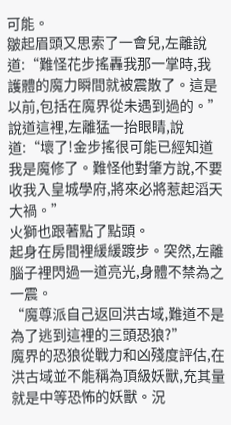可能。
皺起眉頭又思索了一會兒,左離說道:“難怪花步搖轟我那一掌時,我護體的魔力瞬間就被震散了。這是以前,包括在魔界從未遇到過的。”
說道這裡,左離猛一抬眼睛,說道:“壞了!金步搖很可能已經知道我是魔修了。難怪他對肇方說,不要收我入皇城學府,將來必將惹起滔天大禍。”
火獅也跟著點了點頭。
起身在房間裡緩緩踱步。突然,左離腦子裡閃過一道亮光,身體不禁為之一震。
“魔尊派自己返回洪古域,難道不是為了逃到這裡的三頭恐狼?”
魔界的恐狼從戰力和凶殘度評估,在洪古域並不能稱為頂級妖獸,充其量就是中等恐怖的妖獸。況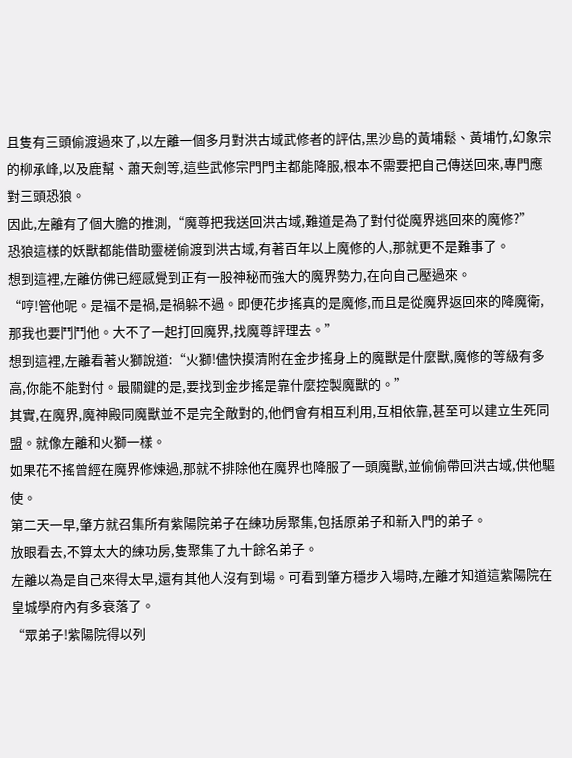且隻有三頭偷渡過來了,以左離一個多月對洪古域武修者的評估,黑沙島的黃埔鬆、黃埔竹,幻象宗的柳承峰,以及鹿幫、蕭天劍等,這些武修宗門門主都能降服,根本不需要把自己傳送回來,專門應對三頭恐狼。
因此,左離有了個大膽的推測,“魔尊把我送回洪古域,難道是為了對付從魔界逃回來的魔修?”
恐狼這樣的妖獸都能借助靈槎偷渡到洪古域,有著百年以上魔修的人,那就更不是難事了。
想到這裡,左離仿佛已經感覺到正有一股神秘而強大的魔界勢力,在向自己壓過來。
“哼!管他呢。是福不是禍,是禍躲不過。即便花步搖真的是魔修,而且是從魔界返回來的降魔衛,那我也要鬥鬥他。大不了一起打回魔界,找魔尊評理去。”
想到這裡,左離看著火獅說道:“火獅!儘快摸清附在金步搖身上的魔獸是什麼獸,魔修的等級有多高,你能不能對付。最關鍵的是,要找到金步搖是靠什麼控製魔獸的。”
其實,在魔界,魔神殿同魔獸並不是完全敵對的,他們會有相互利用,互相依靠,甚至可以建立生死同盟。就像左離和火獅一樣。
如果花不搖曾經在魔界修煉過,那就不排除他在魔界也降服了一頭魔獸,並偷偷帶回洪古域,供他驅使。
第二天一早,肇方就召集所有紫陽院弟子在練功房聚集,包括原弟子和新入門的弟子。
放眼看去,不算太大的練功房,隻聚集了九十餘名弟子。
左離以為是自己來得太早,還有其他人沒有到場。可看到肇方穩步入場時,左離才知道這紫陽院在皇城學府內有多衰落了。
“眾弟子!紫陽院得以列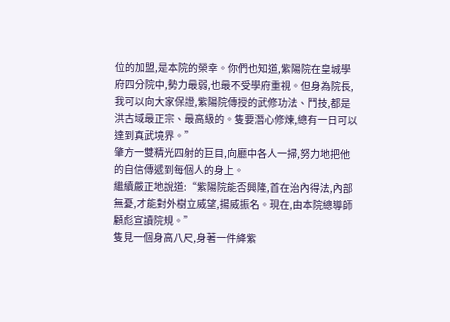位的加盟,是本院的榮幸。你們也知道,紫陽院在皇城學府四分院中,勢力最弱,也最不受學府重視。但身為院長,我可以向大家保證,紫陽院傳授的武修功法、鬥技,都是洪古域最正宗、最高級的。隻要潛心修煉,總有一日可以達到真武境界。”
肇方一雙精光四射的巨目,向廳中各人一掃,努力地把他的自信傳遞到每個人的身上。
繼續嚴正地說道:“紫陽院能否興隆,首在治內得法,內部無憂,才能對外樹立威望,揚威振名。現在,由本院總導師顧彪宣讀院規。”
隻見一個身高八尺,身著一件絳紫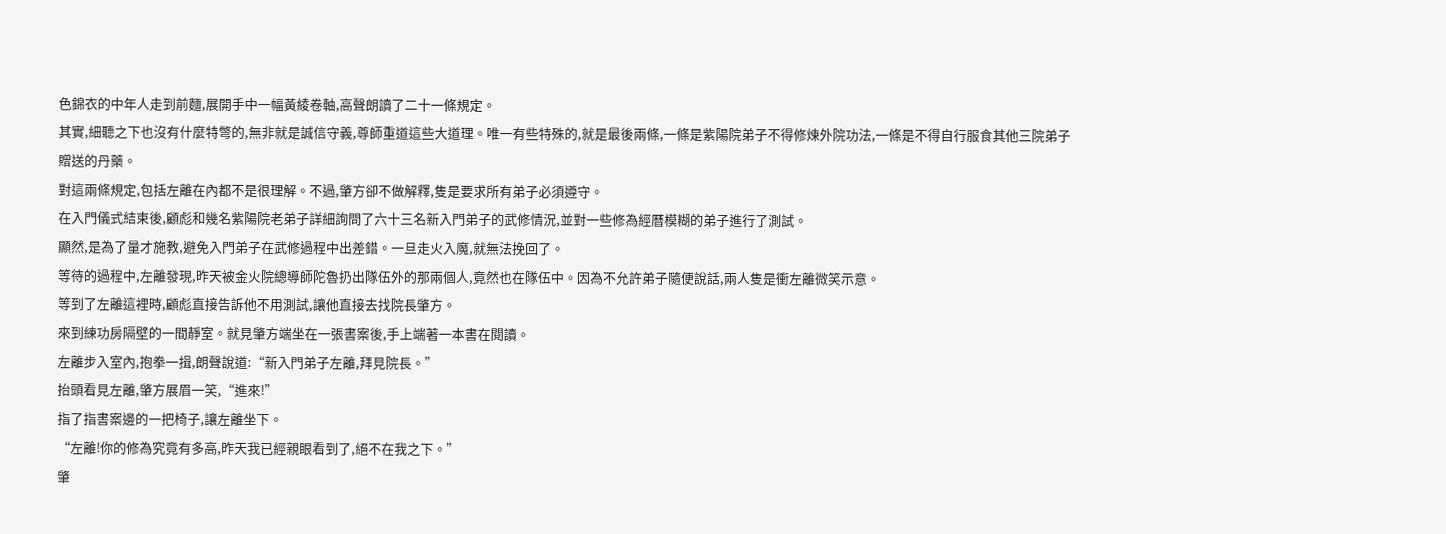色錦衣的中年人走到前麵,展開手中一幅黃綾卷軸,高聲朗讀了二十一條規定。
其實,細聽之下也沒有什麼特彆的,無非就是誠信守義,尊師重道這些大道理。唯一有些特殊的,就是最後兩條,一條是紫陽院弟子不得修煉外院功法,一條是不得自行服食其他三院弟子贈送的丹藥。
對這兩條規定,包括左離在內都不是很理解。不過,肇方卻不做解釋,隻是要求所有弟子必須遵守。
在入門儀式結束後,顧彪和幾名紫陽院老弟子詳細詢問了六十三名新入門弟子的武修情況,並對一些修為經曆模糊的弟子進行了測試。
顯然,是為了量才施教,避免入門弟子在武修過程中出差錯。一旦走火入魔,就無法挽回了。
等待的過程中,左離發現,昨天被金火院總導師陀魯扔出隊伍外的那兩個人,竟然也在隊伍中。因為不允許弟子隨便說話,兩人隻是衝左離微笑示意。
等到了左離這裡時,顧彪直接告訴他不用測試,讓他直接去找院長肇方。
來到練功房隔壁的一間靜室。就見肇方端坐在一張書案後,手上端著一本書在閱讀。
左離步入室內,抱拳一揖,朗聲說道:“新入門弟子左離,拜見院長。”
抬頭看見左離,肇方展眉一笑,“進來!”
指了指書案邊的一把椅子,讓左離坐下。
“左離!你的修為究竟有多高,昨天我已經親眼看到了,絕不在我之下。”
肇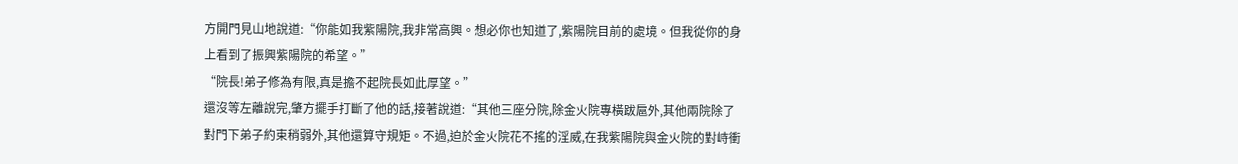方開門見山地說道:“你能如我紫陽院,我非常高興。想必你也知道了,紫陽院目前的處境。但我從你的身上看到了振興紫陽院的希望。”
“院長!弟子修為有限,真是擔不起院長如此厚望。”
還沒等左離說完,肇方擺手打斷了他的話,接著說道:“其他三座分院,除金火院專橫跋扈外,其他兩院除了對門下弟子約束稍弱外,其他還算守規矩。不過,迫於金火院花不搖的淫威,在我紫陽院與金火院的對峙衝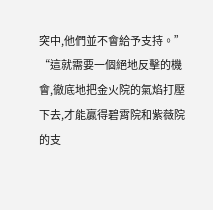突中,他們並不會給予支持。”
“這就需要一個絕地反擊的機會,徹底地把金火院的氣焰打壓下去,才能贏得碧霄院和紫薇院的支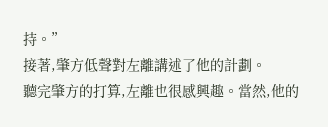持。”
接著,肇方低聲對左離講述了他的計劃。
聽完肇方的打算,左離也很感興趣。當然,他的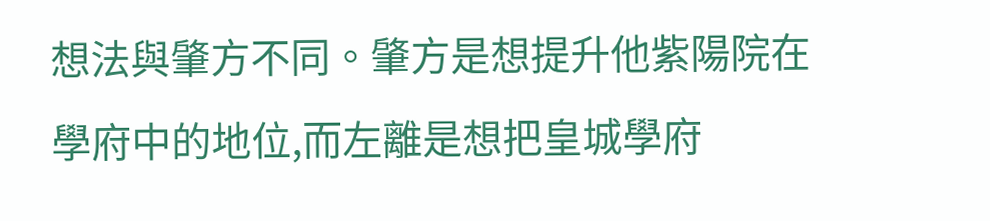想法與肇方不同。肇方是想提升他紫陽院在學府中的地位,而左離是想把皇城學府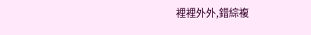裡裡外外,錯綜複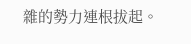雜的勢力連根拔起。